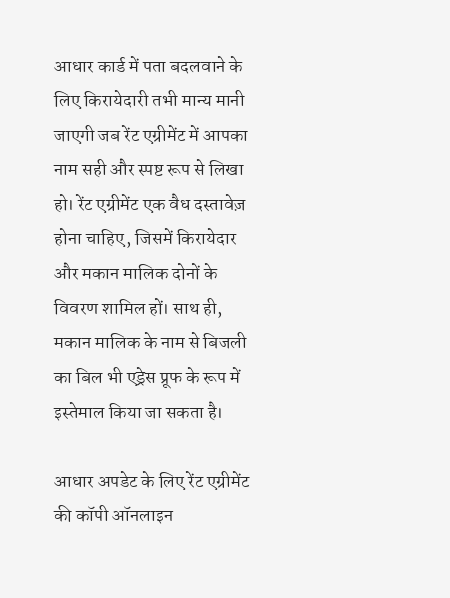आधार कार्ड में पता बदलवाने के लिए किरायेदारी तभी मान्य मानी जाएगी जब रेंट एग्रीमेंट में आपका नाम सही और स्पष्ट रूप से लिखा हो। रेंट एग्रीमेंट एक वैध दस्तावेज़ होना चाहिए, जिसमें किरायेदार और मकान मालिक दोनों के विवरण शामिल हों। साथ ही, मकान मालिक के नाम से बिजली का बिल भी एड्रेस प्रूफ के रूप में इस्तेमाल किया जा सकता है।

आधार अपडेट के लिए रेंट एग्रीमेंट की कॉपी ऑनलाइन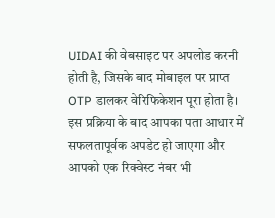UIDAI की वेबसाइट पर अपलोड करनी होती है, जिसके बाद मोबाइल पर प्राप्त OTP डालकर वेरिफिकेशन पूरा होता है। इस प्रक्रिया के बाद आपका पता आधार में सफलतापूर्वक अपडेट हो जाएगा और आपको एक रिक्वेस्ट नंबर भी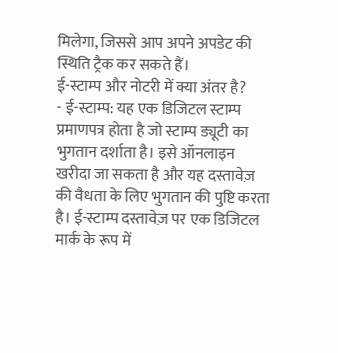मिलेगा, जिससे आप अपने अपडेट की स्थिति ट्रैक कर सकते हैं।
ई-स्टाम्प और नोटरी में क्या अंतर है?
- ई-स्टाम्प: यह एक डिजिटल स्टाम्प प्रमाणपत्र होता है जो स्टाम्प ड्यूटी का भुगतान दर्शाता है। इसे ऑनलाइन खरीदा जा सकता है और यह दस्तावेज़ की वैधता के लिए भुगतान की पुष्टि करता है। ई-स्टाम्प दस्तावेज़ पर एक डिजिटल मार्क के रूप में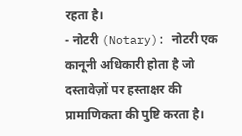रहता है।
- नोटरी (Notary): नोटरी एक कानूनी अधिकारी होता है जो दस्तावेज़ों पर हस्ताक्षर की प्रामाणिकता की पुष्टि करता है।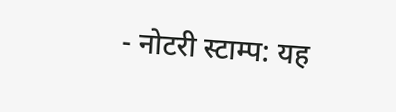- नोटरी स्टाम्प: यह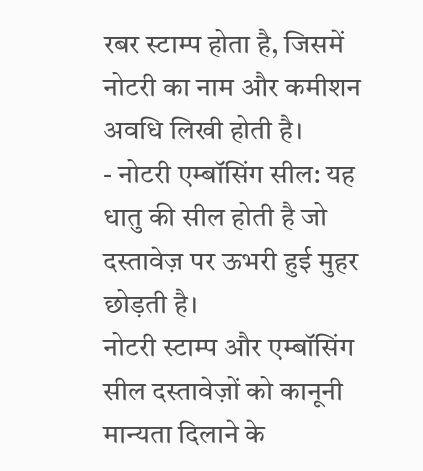रबर स्टाम्प होता है, जिसमें नोटरी का नाम और कमीशन अवधि लिखी होती है।
- नोटरी एम्बॉसिंग सील: यह धातु की सील होती है जो दस्तावेज़ पर ऊभरी हुई मुहर छोड़ती है।
नोटरी स्टाम्प और एम्बॉसिंग सील दस्तावेज़ों को कानूनी मान्यता दिलाने के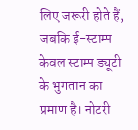लिए जरूरी होते हैं, जबकि ई-स्टाम्प केवल स्टाम्प ड्यूटी के भुगतान का प्रमाण है। नोटरी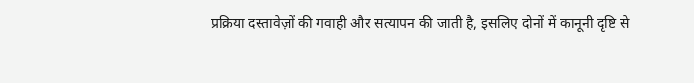प्रक्रिया दस्तावेज़ों की गवाही और सत्यापन की जाती है, इसलिए दोनों में कानूनी दृष्टि से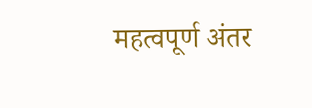महत्वपूर्ण अंतर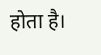होता है।